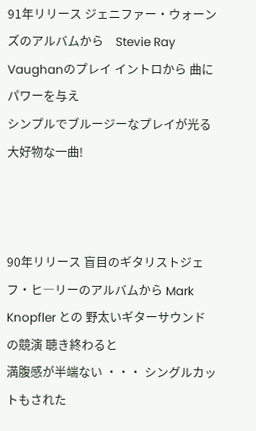91年リリース ジェニファー・ウォーンズのアルバムから    Stevie Ray Vaughanのプレイ イントロから 曲にパワーを与え
シンプルでブルージーなプレイが光る 大好物な一曲!



90年リリース 盲目のギタリストジェフ・ヒ―リーのアルバムから Mark Knopfler との 野太いギターサウンドの競演 聴き終わると
満腹感が半端ない ・・・ シングルカットもされた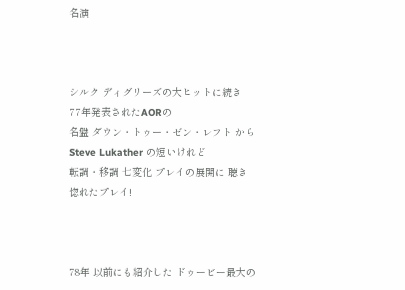名演



シルク ディグリーズの大ヒットに続き 77年発表されたAORの
名盤 ダウン・トゥー・ゼン・レフト からSteve Lukather の短いけれど
転調・移調 七変化 プレイの展開に 聴き惚れたプレイ!



78年 以前にも紹介した ドゥービー最大の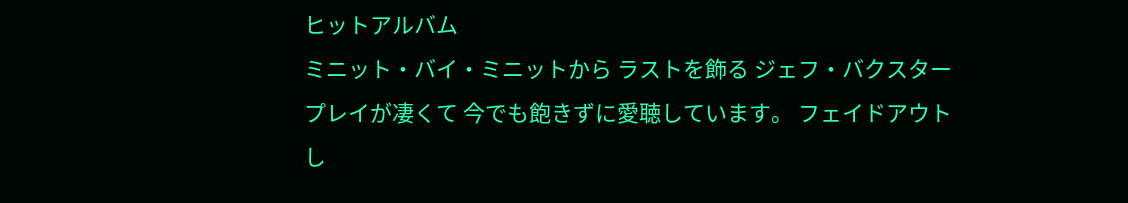ヒットアルバム
ミニット・バイ・ミニットから ラストを飾る ジェフ・バクスター
プレイが凄くて 今でも飽きずに愛聴しています。 フェイドアウト
し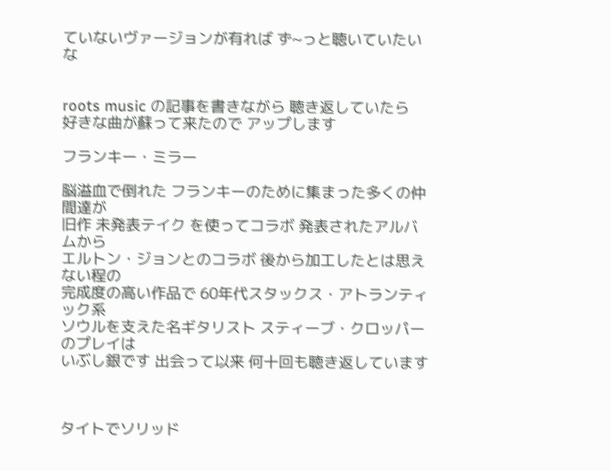ていないヴァージョンが有れば ず~っと聴いていたいな


roots music の記事を書きながら 聴き返していたら
好きな曲が蘇って来たので アップします

フランキー・ミラー

脳溢血で倒れた フランキーのために集まった多くの仲間達が
旧作 未発表テイク を使ってコラボ 発表されたアルバムから
エルトン・ジョンとのコラボ 後から加工したとは思えない程の
完成度の高い作品で 60年代スタックス・アトランティック系
ソウルを支えた名ギタリスト スティーブ・クロッパーのプレイは
いぶし銀です 出会って以来 何十回も聴き返しています



タイトでソリッド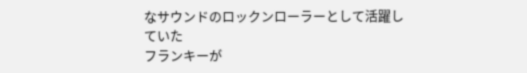なサウンドのロックンローラーとして活躍していた
フランキーが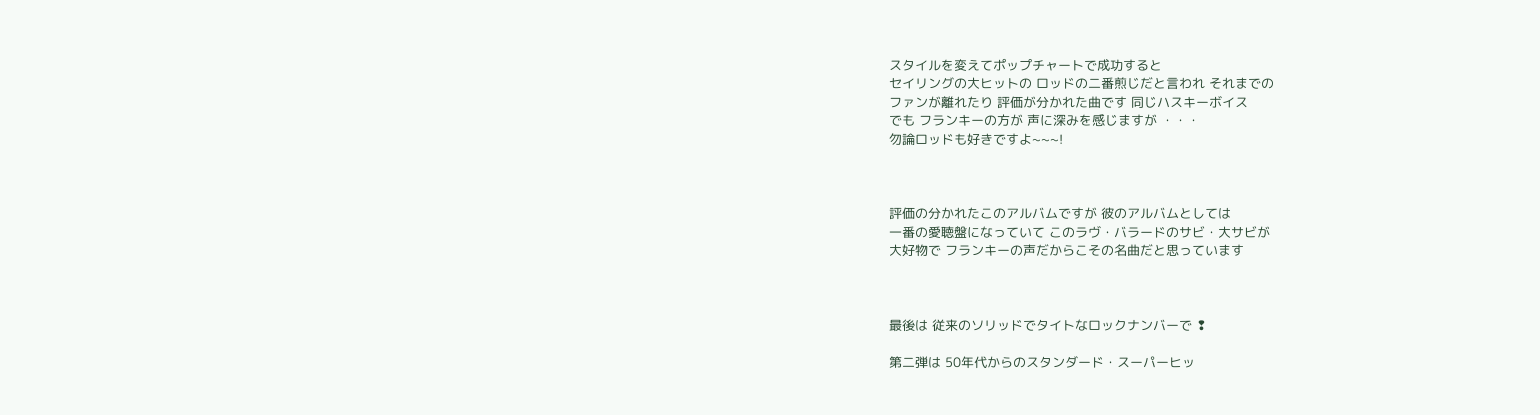スタイルを変えてポップチャートで成功すると
セイリングの大ヒットの ロッドの二番煎じだと言われ それまでの
ファンが離れたり 評価が分かれた曲です 同じハスキーボイス
でも フランキーの方が 声に深みを感じますが ・・・
勿論ロッドも好きですよ~~~!



評価の分かれたこのアルバムですが 彼のアルバムとしては
一番の愛聴盤になっていて このラヴ・バラードのサビ・大サビが
大好物で フランキーの声だからこその名曲だと思っています



最後は 従来のソリッドでタイトなロックナンバーで ❢

第二弾は 50年代からのスタンダード・スーパーヒッ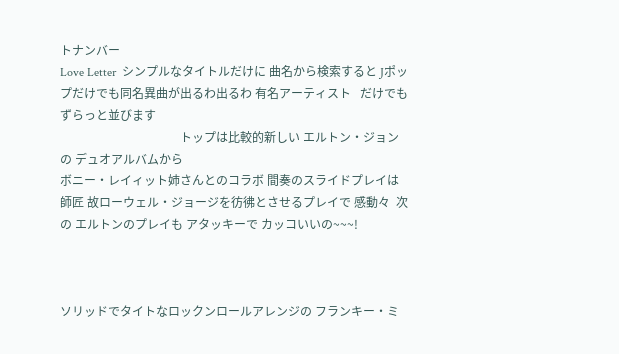トナンバー
Love Letter  シンプルなタイトルだけに 曲名から検索すると Jポップだけでも同名異曲が出るわ出るわ 有名アーティスト   だけでも ずらっと並びます
                                        トップは比較的新しい エルトン・ジョンの デュオアルバムから
ボニー・レイィット姉さんとのコラボ 間奏のスライドプレイは   師匠 故ローウェル・ジョージを彷彿とさせるプレイで 感動々  次の エルトンのプレイも アタッキーで カッコいいの~~~!



ソリッドでタイトなロックンロールアレンジの フランキー・ミ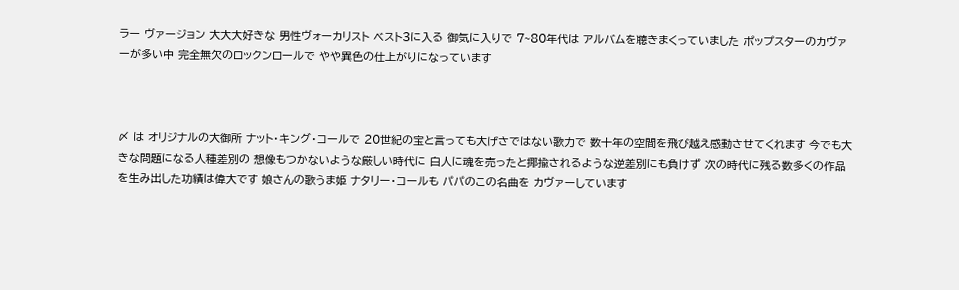ラー ヴァージョン 大大大好きな 男性ヴォーカリスト ベスト3に入る 御気に入りで 7~80年代は アルバムを聴きまくっていました ポップスターのカヴァーが多い中 完全無欠のロックンロールで やや異色の仕上がりになっています



〆 は オリジナルの大御所 ナット・キング・コールで 20世紀の宝と言っても大げさではない歌力で 数十年の空間を飛び越え感動させてくれます 今でも大きな問題になる人種差別の 想像もつかないような厳しい時代に 白人に魂を売ったと揶揄されるような逆差別にも負けず 次の時代に残る数多くの作品を生み出した功績は偉大です 娘さんの歌うま姫 ナタリー・コールも パパのこの名曲を カヴァーしています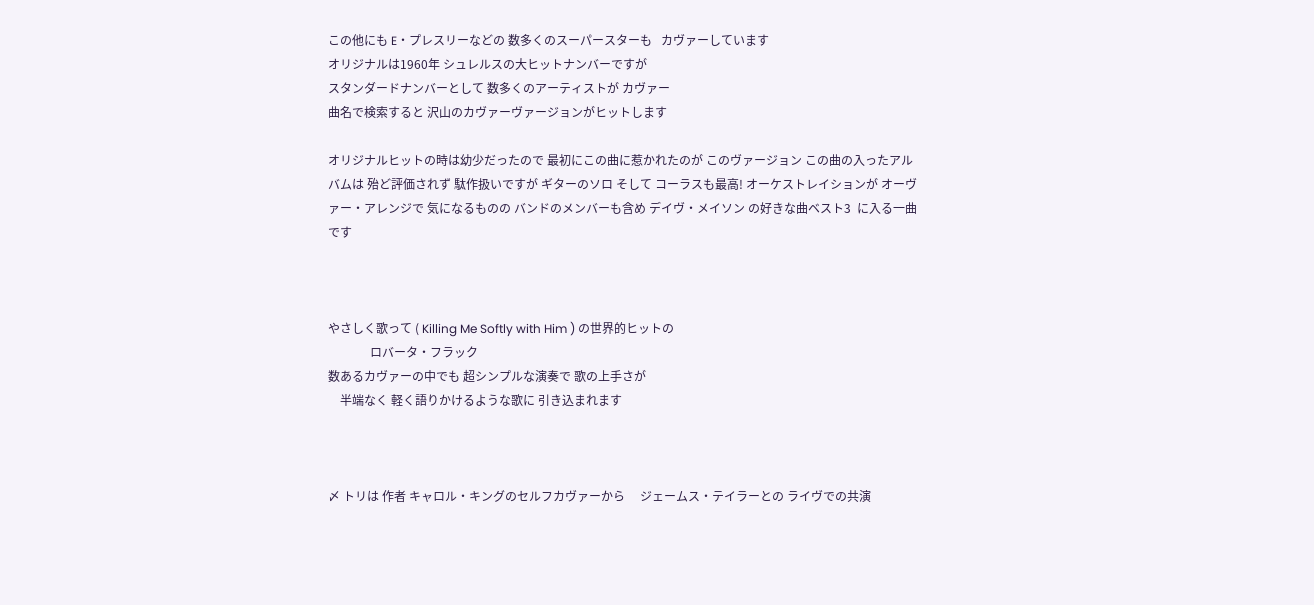この他にも E・プレスリーなどの 数多くのスーパースターも   カヴァーしています
オリジナルは1960年 シュレルスの大ヒットナンバーですが
スタンダードナンバーとして 数多くのアーティストが カヴァー
曲名で検索すると 沢山のカヴァーヴァージョンがヒットします

オリジナルヒットの時は幼少だったので 最初にこの曲に惹かれたのが このヴァージョン この曲の入ったアルバムは 殆ど評価されず 駄作扱いですが ギターのソロ そして コーラスも最高! オーケストレイションが オーヴァー・アレンジで 気になるものの バンドのメンバーも含め デイヴ・メイソン の好きな曲ベスト3  に入る一曲です



やさしく歌って ( Killing Me Softly with Him ) の世界的ヒットの
              ロバータ・フラック
数あるカヴァーの中でも 超シンプルな演奏で 歌の上手さが
    半端なく 軽く語りかけるような歌に 引き込まれます



〆 トリは 作者 キャロル・キングのセルフカヴァーから     ジェームス・テイラーとの ライヴでの共演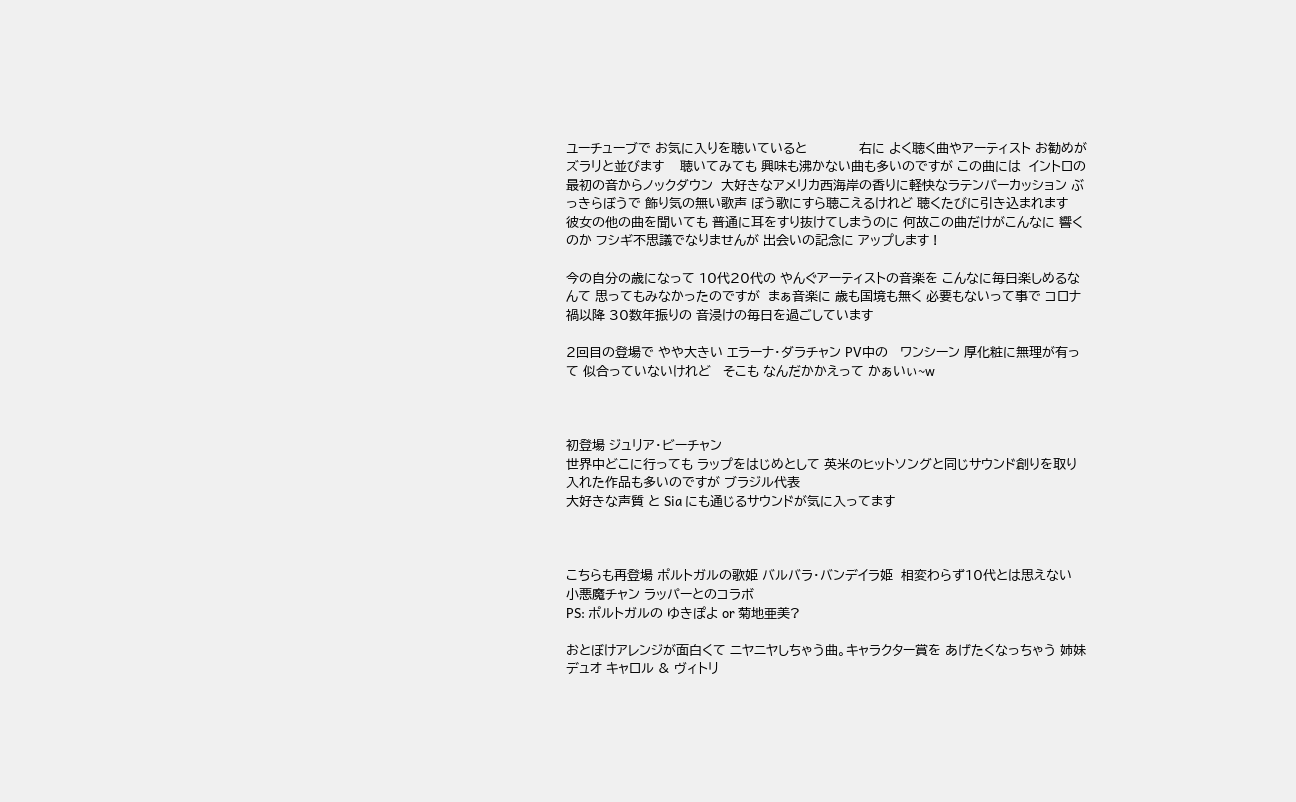ユーチューブで お気に入りを聴いていると             右に よく聴く曲やアーティスト お勧めがズラリと並びます    聴いてみても 興味も沸かない曲も多いのですが この曲には  イントロの最初の音からノックダウン  大好きなアメリカ西海岸の香りに軽快なラテンパーカッション ぶっきらぼうで 飾り気の無い歌声 ぼう歌にすら聴こえるけれど 聴くたびに引き込まれます
彼女の他の曲を聞いても 普通に耳をすり抜けてしまうのに 何故この曲だけがこんなに 響くのか フシギ不思議でなりませんが 出会いの記念に アップします !

今の自分の歳になって 10代20代の やんぐアーティストの音楽を こんなに毎日楽しめるなんて 思ってもみなかったのですが  まぁ音楽に 歳も国境も無く 必要もないって事で コロナ禍以降 30数年振りの 音浸けの毎日を過ごしています

2回目の登場で やや大きい エラーナ・ダラチャン PV中の   ワンシーン 厚化粧に無理が有って 似合っていないけれど   そこも なんだかかえって かぁいぃ~w



初登場 ジュリア・ビーチャン
世界中どこに行っても ラップをはじめとして 英米のヒットソングと同じサウンド創りを取り入れた作品も多いのですが ブラジル代表
大好きな声質 と Sia にも通じるサウンドが気に入ってます



こちらも再登場 ポルトガルの歌姫 バルバラ・バンデイラ姫  相変わらず10代とは思えない 小悪魔チャン ラッパーとのコラボ
PS: ポルトガルの ゆきぽよ or 菊地亜美?

おとぼけアレンジが面白くて ニヤニヤしちゃう曲。キャラクター賞を あげたくなっちゃう 姉妹デュオ キャロル & ヴィトリ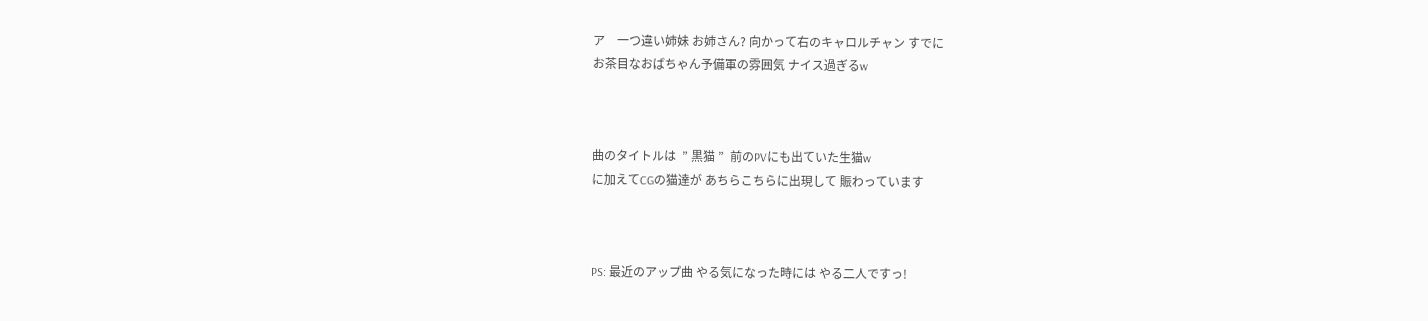ア    一つ違い姉妹 お姉さん? 向かって右のキャロルチャン すでに
お茶目なおばちゃん予備軍の雰囲気 ナイス過ぎるw



曲のタイトルは  ” 黒猫 ”  前のPVにも出ていた生猫w
に加えてCGの猫達が あちらこちらに出現して 賑わっています



PS: 最近のアップ曲 やる気になった時には やる二人ですっ!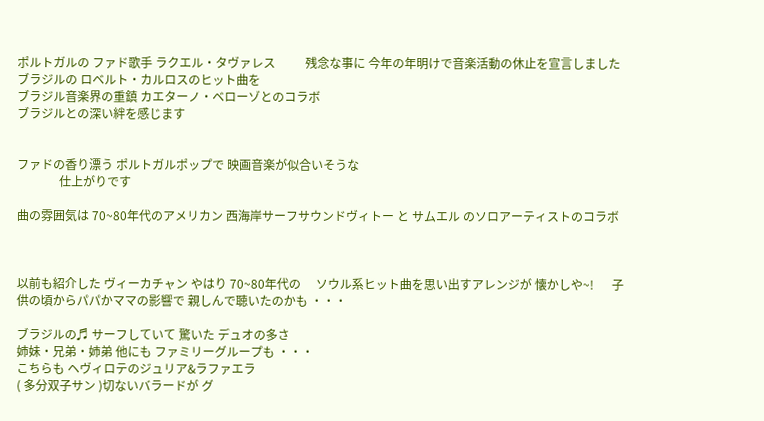ポルトガルの ファド歌手 ラクエル・タヴァレス          残念な事に 今年の年明けで音楽活動の休止を宣言しました  ブラジルの ロベルト・カルロスのヒット曲を
ブラジル音楽界の重鎮 カエターノ・ベローゾとのコラボ
ブラジルとの深い絆を感じます


ファドの香り漂う ポルトガルポップで 映画音楽が似合いそうな
              仕上がりです

曲の雰囲気は 70~80年代のアメリカン 西海岸サーフサウンドヴィトー と サムエル のソロアーティストのコラボ



以前も紹介した ヴィーカチャン やはり 70~80年代の     ソウル系ヒット曲を思い出すアレンジが 懐かしや~!      子供の頃からパパかママの影響で 親しんで聴いたのかも ・・・

ブラジルの♬ サーフしていて 驚いた デュオの多さ
姉妹・兄弟・姉弟 他にも ファミリーグループも ・・・
こちらも ヘヴィロテのジュリア&ラファエラ
( 多分双子サン )切ないバラードが グ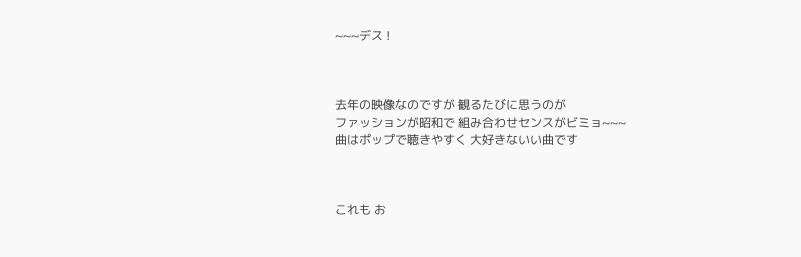~~~デス !



去年の映像なのですが 観るたびに思うのが
ファッションが昭和で 組み合わせセンスがビミョ~~~
曲はポップで聴きやすく 大好きないい曲です



これも お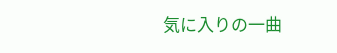気に入りの一曲